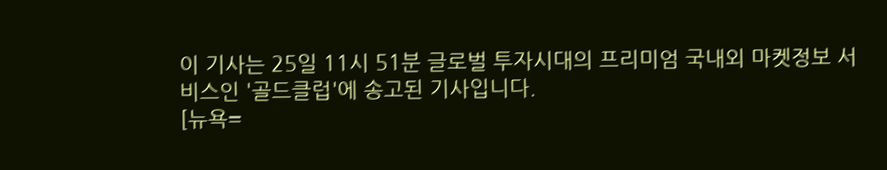이 기사는 25일 11시 51분 글로벌 투자시대의 프리미엄 국내외 마켓정보 서비스인 '골드클럽'에 송고된 기사입니다.
[뉴욕=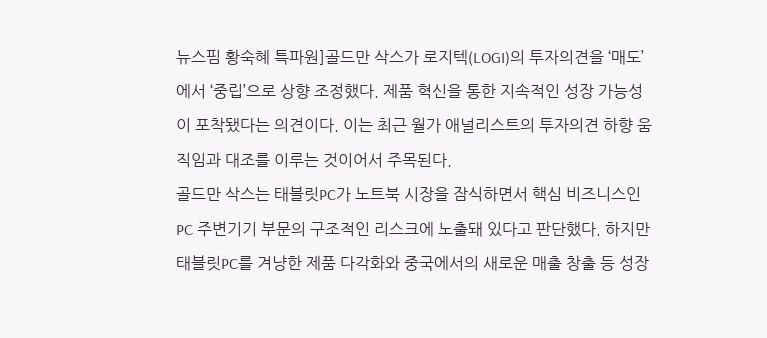뉴스핌 황숙혜 특파원]골드만 삭스가 로지텍(LOGI)의 투자의견을 ‘매도’에서 ‘중립’으로 상향 조정했다. 제품 혁신을 통한 지속적인 성장 가능성이 포착됐다는 의견이다. 이는 최근 월가 애널리스트의 투자의견 하향 움직임과 대조를 이루는 것이어서 주목된다.
골드만 삭스는 태블릿PC가 노트북 시장을 잠식하면서 핵심 비즈니스인 PC 주변기기 부문의 구조적인 리스크에 노출돼 있다고 판단했다. 하지만 태블릿PC를 겨냥한 제품 다각화와 중국에서의 새로운 매출 창출 등 성장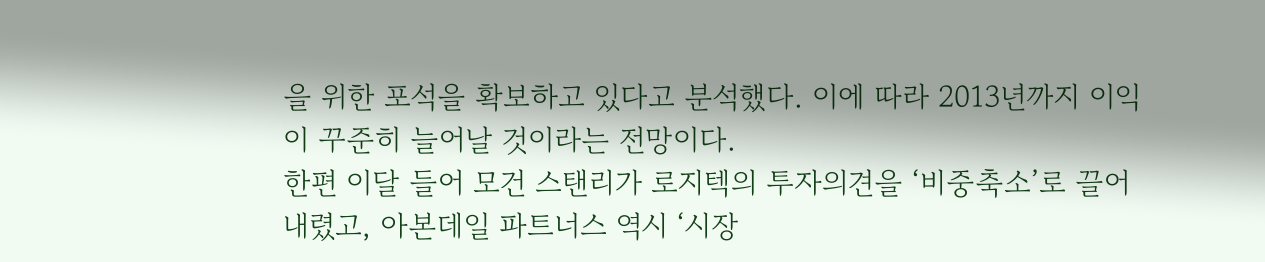을 위한 포석을 확보하고 있다고 분석했다. 이에 따라 2013년까지 이익이 꾸준히 늘어날 것이라는 전망이다.
한편 이달 들어 모건 스탠리가 로지텍의 투자의견을 ‘비중축소’로 끌어내렸고, 아본데일 파트너스 역시 ‘시장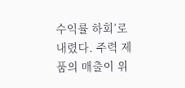수익률 하회’로 내렸다. 주력 제품의 매출이 위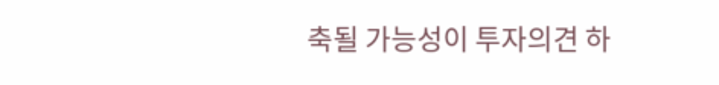축될 가능성이 투자의견 하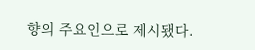향의 주요인으로 제시됐다.